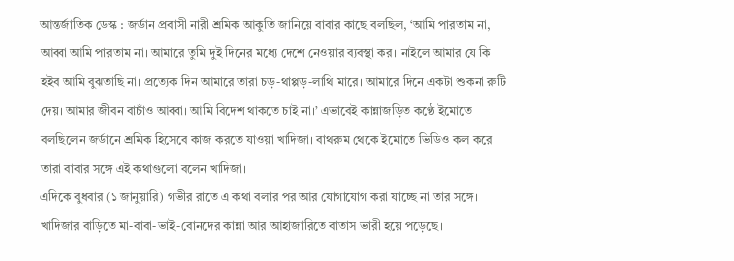আন্তর্জাতিক ডেস্ক : জর্ডান প্রবাসী নারী শ্রমিক আকুতি জানিয়ে বাবার কাছে বলছিল, ‘আমি পারতাম না, আব্বা আমি পারতাম না। আমারে তুমি দুই দিনের মধ্যে দেশে নেওয়ার ব্যবস্থা কর। নাইলে আমার যে কি হইব আমি বুঝতাছি না। প্রত্যেক দিন আমারে তারা চড়-থাপ্পড়-লাথি মারে। আমারে দিনে একটা শুকনা রুটি দেয়। আমার জীবন বাচাঁও আব্বা। আমি বিদেশ থাকতে চাই না।’ এভাবেই কান্নাজড়িত কণ্ঠে ইমোতে বলছিলেন জর্ডানে শ্রমিক হিসেবে কাজ করতে যাওয়া খাদিজা। বাথরুম থেকে ইমোতে ভিডিও কল করে তারা বাবার সঙ্গে এই কথাগুলো বলেন খাদিজা।
এদিকে বুধবার (১ জানুয়ারি) গভীর রাতে এ কথা বলার পর আর যোগাযোগ করা যাচ্ছে না তার সঙ্গে। খাদিজার বাড়িতে মা-বাবা-ভাই-বোনদের কান্না আর আহাজারিতে বাতাস ভারী হয়ে পড়েছে।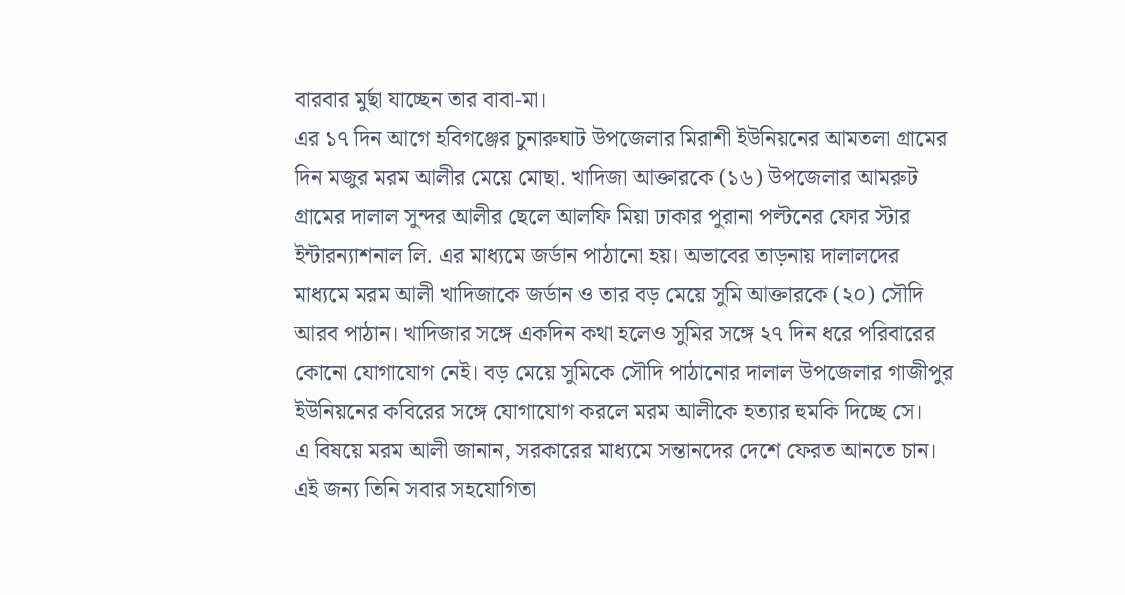বারবার মুর্ছা যাচ্ছেন তার বাবা-মা।
এর ১৭ দিন আগে হবিগঞ্জের চুনারুঘাট উপজেলার মিরাশী ইউনিয়নের আমতলা গ্রামের দিন মজুর মরম আলীর মেয়ে মোছা. খাদিজা আক্তারকে (১৬) উপজেলার আমরুট গ্রামের দালাল সুন্দর আলীর ছেলে আলফি মিয়া ঢাকার পুরানা পল্টনের ফোর স্টার ইন্টারন্যাশনাল লি. এর মাধ্যমে জর্ডান পাঠানো হয়। অভাবের তাড়নায় দালালদের মাধ্যমে মরম আলী খাদিজাকে জর্ডান ও তার বড় মেয়ে সুমি আক্তারকে (২০) সৌদি আরব পাঠান। খাদিজার সঙ্গে একদিন কথা হলেও সুমির সঙ্গে ২৭ দিন ধরে পরিবারের কোনো যোগাযোগ নেই। বড় মেয়ে সুমিকে সৌদি পাঠানোর দালাল উপজেলার গাজীপুর ইউনিয়নের কবিরের সঙ্গে যোগাযোগ করলে মরম আলীকে হত্যার হুমকি দিচ্ছে সে।
এ বিষয়ে মরম আলী জানান, সরকারের মাধ্যমে সন্তানদের দেশে ফেরত আনতে চান। এই জন্য তিনি সবার সহযোগিতা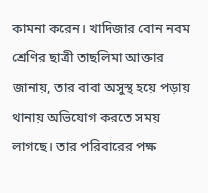কামনা করেন। খাদিজার বোন নবম শ্রেণির ছাত্রী তাছলিমা আক্তার জানায়, তার বাবা অসুস্থ হয়ে পড়ায় থানায় অভিযোগ করতে সময় লাগছে। তার পরিবারের পক্ষ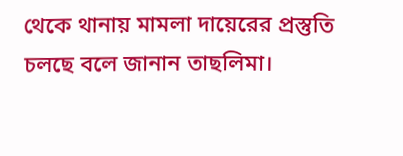থেকে থানায় মামলা দায়েরের প্রস্তুতি চলছে বলে জানান তাছলিমা।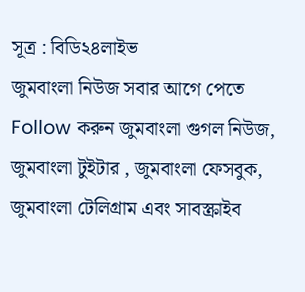সূত্র : বিডি২৪লাইভ
জুমবাংলা নিউজ সবার আগে পেতে Follow করুন জুমবাংলা গুগল নিউজ, জুমবাংলা টুইটার , জুমবাংলা ফেসবুক, জুমবাংলা টেলিগ্রাম এবং সাবস্ক্রাইব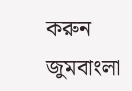করুন জুমবাংলা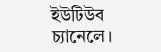ইউটিউব চ্যানেলে।